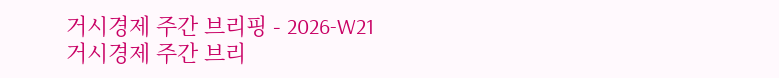거시경제 주간 브리핑 - 2026-W21
거시경제 주간 브리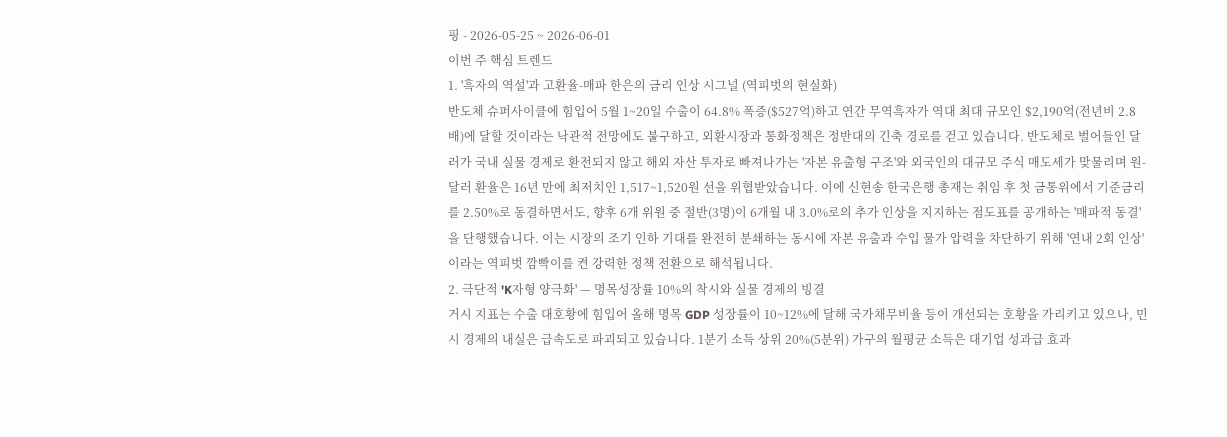핑 - 2026-05-25 ~ 2026-06-01
이번 주 핵심 트렌드
1. '흑자의 역설'과 고환율-매파 한은의 금리 인상 시그널 (역피벗의 현실화)
반도체 슈퍼사이클에 힘입어 5월 1~20일 수출이 64.8% 폭증($527억)하고 연간 무역흑자가 역대 최대 규모인 $2,190억(전년비 2.8배)에 달할 것이라는 낙관적 전망에도 불구하고, 외환시장과 통화정책은 정반대의 긴축 경로를 걷고 있습니다. 반도체로 벌어들인 달러가 국내 실물 경제로 환전되지 않고 해외 자산 투자로 빠져나가는 '자본 유출형 구조'와 외국인의 대규모 주식 매도세가 맞물리며 원-달러 환율은 16년 만에 최저치인 1,517~1,520원 선을 위협받았습니다. 이에 신현송 한국은행 총재는 취임 후 첫 금통위에서 기준금리를 2.50%로 동결하면서도, 향후 6개 위원 중 절반(3명)이 6개월 내 3.0%로의 추가 인상을 지지하는 점도표를 공개하는 '매파적 동결'을 단행했습니다. 이는 시장의 조기 인하 기대를 완전히 분쇄하는 동시에 자본 유출과 수입 물가 압력을 차단하기 위해 '연내 2회 인상'이라는 역피벗 깜빡이를 켠 강력한 정책 전환으로 해석됩니다.
2. 극단적 'K자형 양극화' — 명목성장률 10%의 착시와 실물 경제의 빙결
거시 지표는 수출 대호황에 힘입어 올해 명목 GDP 성장률이 10~12%에 달해 국가채무비율 등이 개선되는 호황을 가리키고 있으나, 민시 경제의 내실은 급속도로 파괴되고 있습니다. 1분기 소득 상위 20%(5분위) 가구의 월평균 소득은 대기업 성과급 효과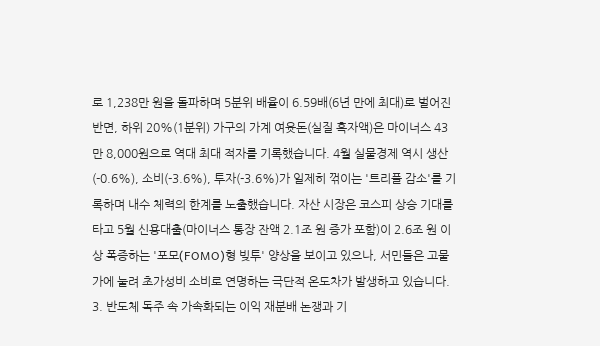로 1,238만 원을 돌파하며 5분위 배율이 6.59배(6년 만에 최대)로 벌어진 반면, 하위 20%(1분위) 가구의 가계 여윳돈(실질 흑자액)은 마이너스 43만 8,000원으로 역대 최대 적자를 기록했습니다. 4월 실물경제 역시 생산(-0.6%), 소비(-3.6%), 투자(-3.6%)가 일제히 꺾이는 '트리플 감소'를 기록하며 내수 체력의 한계를 노출했습니다. 자산 시장은 코스피 상승 기대를 타고 5월 신용대출(마이너스 통장 잔액 2.1조 원 증가 포함)이 2.6조 원 이상 폭증하는 '포모(FOMO)형 빚투' 양상을 보이고 있으나, 서민들은 고물가에 눌려 초가성비 소비로 연명하는 극단적 온도차가 발생하고 있습니다.
3. 반도체 독주 속 가속화되는 이익 재분배 논쟁과 기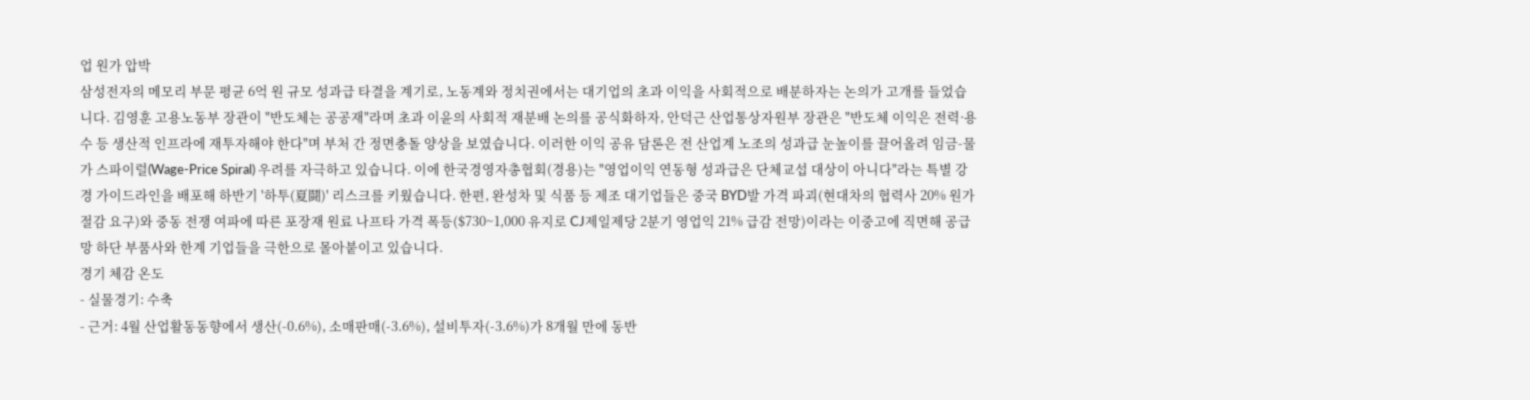업 원가 압박
삼성전자의 메모리 부문 평균 6억 원 규모 성과급 타결을 계기로, 노동계와 정치권에서는 대기업의 초과 이익을 사회적으로 배분하자는 논의가 고개를 들었습니다. 김영훈 고용노동부 장관이 "반도체는 공공재"라며 초과 이윤의 사회적 재분배 논의를 공식화하자, 안덕근 산업통상자원부 장관은 "반도체 이익은 전력·용수 등 생산적 인프라에 재투자해야 한다"며 부처 간 정면충돌 양상을 보였습니다. 이러한 이익 공유 담론은 전 산업계 노조의 성과급 눈높이를 끌어올려 임금-물가 스파이럴(Wage-Price Spiral) 우려를 자극하고 있습니다. 이에 한국경영자총협회(경용)는 "영업이익 연동형 성과급은 단체교섭 대상이 아니다"라는 특별 강경 가이드라인을 배포해 하반기 '하투(夏鬪)' 리스크를 키웠습니다. 한편, 완성차 및 식품 등 제조 대기업들은 중국 BYD발 가격 파괴(현대차의 협력사 20% 원가 절감 요구)와 중동 전쟁 여파에 따른 포장재 원료 나프타 가격 폭등($730~1,000 유지로 CJ제일제당 2분기 영업익 21% 급감 전망)이라는 이중고에 직면해 공급망 하단 부품사와 한계 기업들을 극한으로 몰아붙이고 있습니다.
경기 체감 온도
- 실물경기: 수축
- 근거: 4월 산업활동동향에서 생산(-0.6%), 소매판매(-3.6%), 설비투자(-3.6%)가 8개월 만에 동반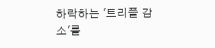하락하는 '트리플 감소'를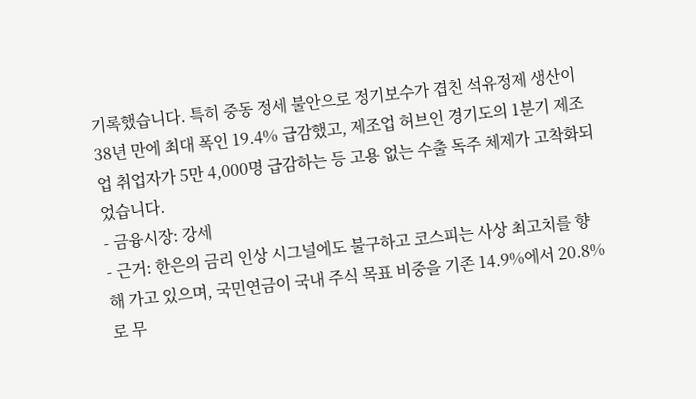기록했습니다. 특히 중동 정세 불안으로 정기보수가 겹친 석유정제 생산이 38년 만에 최대 폭인 19.4% 급감했고, 제조업 허브인 경기도의 1분기 제조업 취업자가 5만 4,000명 급감하는 등 고용 없는 수출 독주 체제가 고착화되었습니다.
- 금융시장: 강세
- 근거: 한은의 금리 인상 시그널에도 불구하고 코스피는 사상 최고치를 향해 가고 있으며, 국민연금이 국내 주식 목표 비중을 기존 14.9%에서 20.8%로 무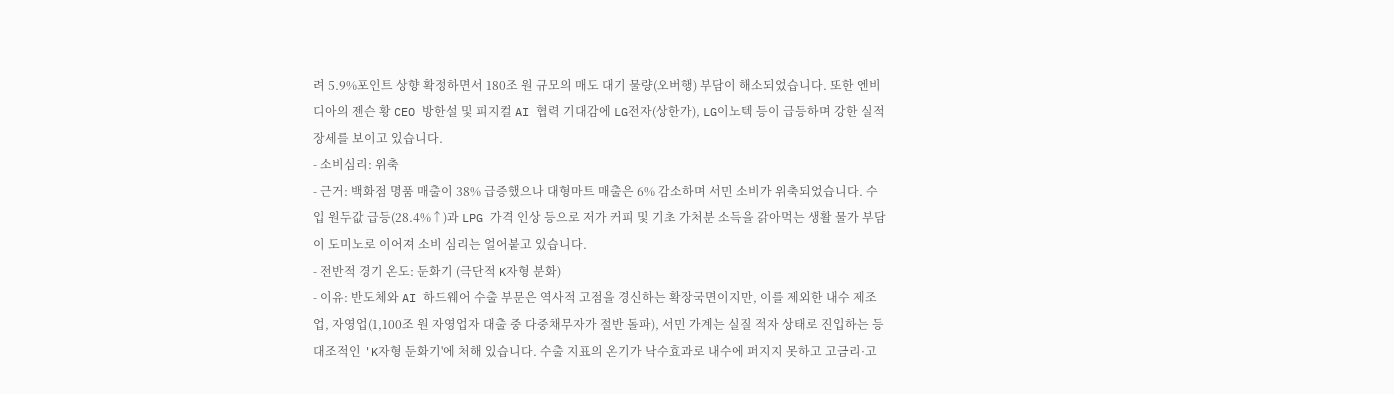려 5.9%포인트 상향 확정하면서 180조 원 규모의 매도 대기 물량(오버행) 부담이 해소되었습니다. 또한 엔비디아의 젠슨 황 CEO 방한설 및 피지컬 AI 협력 기대감에 LG전자(상한가), LG이노텍 등이 급등하며 강한 실적 장세를 보이고 있습니다.
- 소비심리: 위축
- 근거: 백화점 명품 매출이 38% 급증했으나 대형마트 매출은 6% 감소하며 서민 소비가 위축되었습니다. 수입 원두값 급등(28.4%↑)과 LPG 가격 인상 등으로 저가 커피 및 기초 가처분 소득을 갉아먹는 생활 물가 부담이 도미노로 이어져 소비 심리는 얼어붙고 있습니다.
- 전반적 경기 온도: 둔화기 (극단적 K자형 분화)
- 이유: 반도체와 AI 하드웨어 수출 부문은 역사적 고점을 경신하는 확장국면이지만, 이를 제외한 내수 제조업, 자영업(1,100조 원 자영업자 대출 중 다중채무자가 절반 돌파), 서민 가계는 실질 적자 상태로 진입하는 등 대조적인 'K자형 둔화기'에 처해 있습니다. 수출 지표의 온기가 낙수효과로 내수에 퍼지지 못하고 고금리·고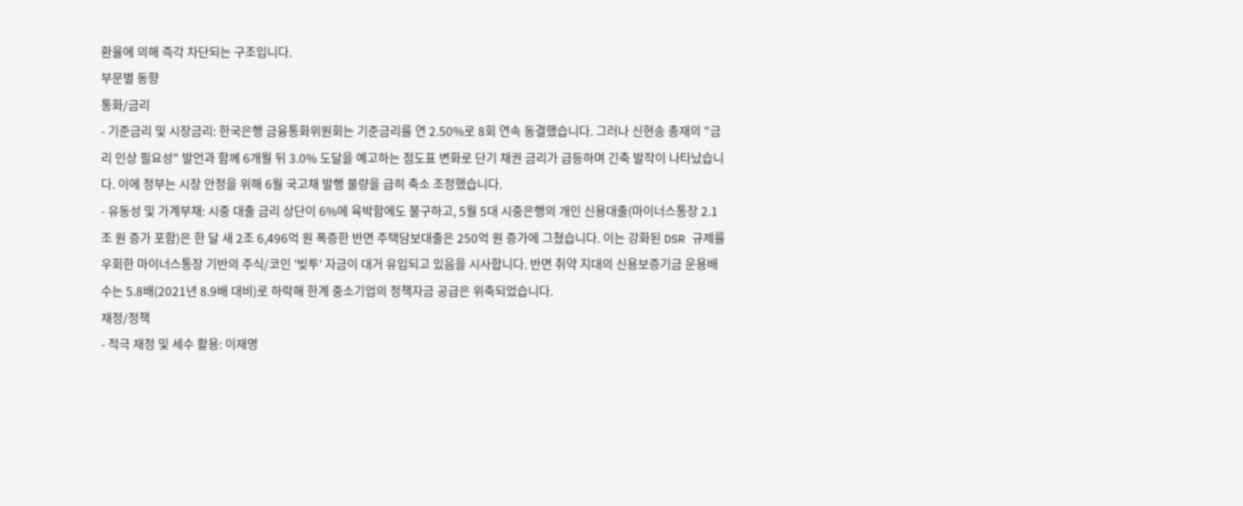환율에 의해 즉각 차단되는 구조입니다.
부문별 동향
통화/금리
- 기준금리 및 시장금리: 한국은행 금융통화위원회는 기준금리를 연 2.50%로 8회 연속 동결했습니다. 그러나 신현송 총재의 "금리 인상 필요성" 발언과 함께 6개월 뒤 3.0% 도달을 예고하는 점도표 변화로 단기 채권 금리가 급등하며 긴축 발작이 나타났습니다. 이에 정부는 시장 안정을 위해 6월 국고채 발행 물량을 급히 축소 조정했습니다.
- 유동성 및 가계부채: 시중 대출 금리 상단이 6%에 육박함에도 불구하고, 5월 5대 시중은행의 개인 신용대출(마이너스통장 2.1조 원 증가 포함)은 한 달 새 2조 6,496억 원 폭증한 반면 주택담보대출은 250억 원 증가에 그쳤습니다. 이는 강화된 DSR 규제를 우회한 마이너스통장 기반의 주식/코인 '빚투' 자금이 대거 유입되고 있음을 시사합니다. 반면 취약 지대의 신용보증기금 운용배수는 5.8배(2021년 8.9배 대비)로 하락해 한계 중소기업의 정책자금 공급은 위축되었습니다.
재정/정책
- 적극 재정 및 세수 활용: 이재명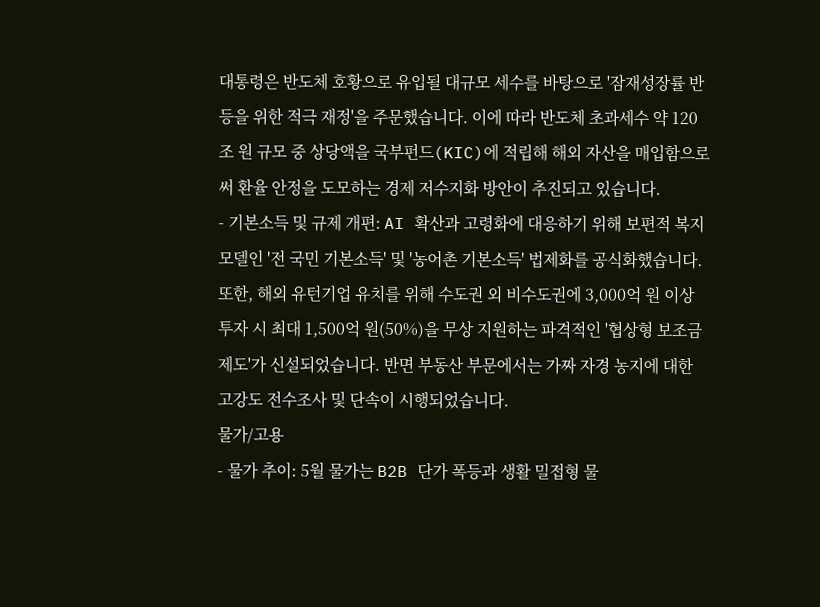대통령은 반도체 호황으로 유입될 대규모 세수를 바탕으로 '잠재성장률 반등을 위한 적극 재정'을 주문했습니다. 이에 따라 반도체 초과세수 약 120조 원 규모 중 상당액을 국부펀드(KIC)에 적립해 해외 자산을 매입함으로써 환율 안정을 도모하는 경제 저수지화 방안이 추진되고 있습니다.
- 기본소득 및 규제 개편: AI 확산과 고령화에 대응하기 위해 보편적 복지 모델인 '전 국민 기본소득' 및 '농어촌 기본소득' 법제화를 공식화했습니다. 또한, 해외 유턴기업 유치를 위해 수도권 외 비수도권에 3,000억 원 이상 투자 시 최대 1,500억 원(50%)을 무상 지원하는 파격적인 '협상형 보조금 제도'가 신설되었습니다. 반면 부동산 부문에서는 가짜 자경 농지에 대한 고강도 전수조사 및 단속이 시행되었습니다.
물가/고용
- 물가 추이: 5월 물가는 B2B 단가 폭등과 생활 밀접형 물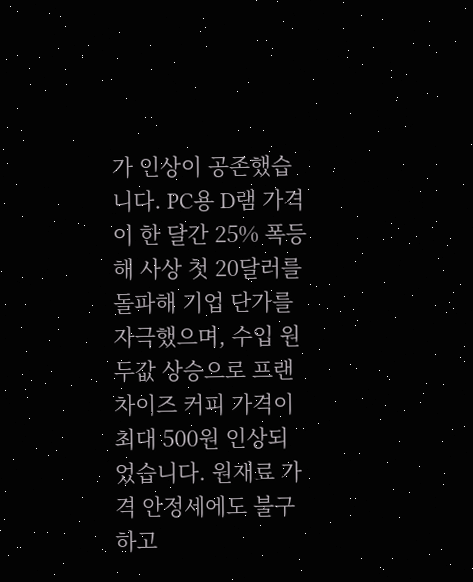가 인상이 공존했습니다. PC용 D램 가격이 한 달간 25% 폭등해 사상 첫 20달러를 돌파해 기업 단가를 자극했으며, 수입 원두값 상승으로 프랜차이즈 커피 가격이 최대 500원 인상되었습니다. 원재료 가격 안정세에도 불구하고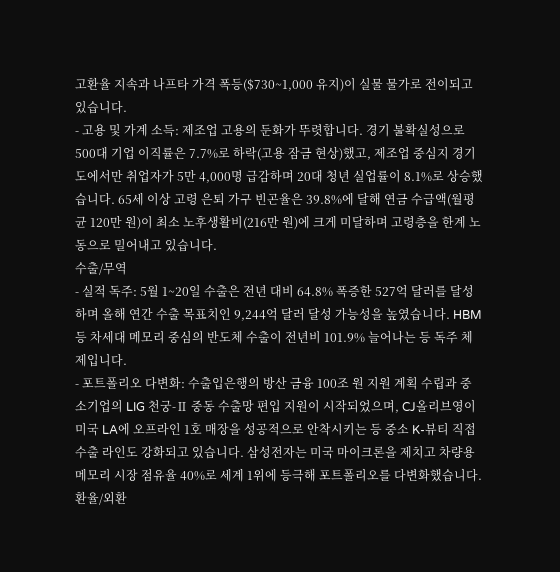고환율 지속과 나프타 가격 폭등($730~1,000 유지)이 실물 물가로 전이되고 있습니다.
- 고용 및 가계 소득: 제조업 고용의 둔화가 뚜렷합니다. 경기 불확실성으로 500대 기업 이직률은 7.7%로 하락(고용 잠금 현상)했고, 제조업 중심지 경기도에서만 취업자가 5만 4,000명 급감하며 20대 청년 실업률이 8.1%로 상승했습니다. 65세 이상 고령 은퇴 가구 빈곤율은 39.8%에 달해 연금 수급액(월평균 120만 원)이 최소 노후생활비(216만 원)에 크게 미달하며 고령층을 한계 노동으로 밀어내고 있습니다.
수출/무역
- 실적 독주: 5월 1~20일 수출은 전년 대비 64.8% 폭증한 527억 달러를 달성하며 올해 연간 수출 목표치인 9,244억 달러 달성 가능성을 높였습니다. HBM 등 차세대 메모리 중심의 반도체 수출이 전년비 101.9% 늘어나는 등 독주 체제입니다.
- 포트폴리오 다변화: 수출입은행의 방산 금융 100조 원 지원 계획 수립과 중소기업의 LIG 천궁-Ⅱ 중동 수출망 편입 지원이 시작되었으며, CJ올리브영이 미국 LA에 오프라인 1호 매장을 성공적으로 안착시키는 등 중소 K-뷰티 직접 수출 라인도 강화되고 있습니다. 삼성전자는 미국 마이크론을 제치고 차량용 메모리 시장 점유율 40%로 세계 1위에 등극해 포트폴리오를 다변화했습니다.
환율/외환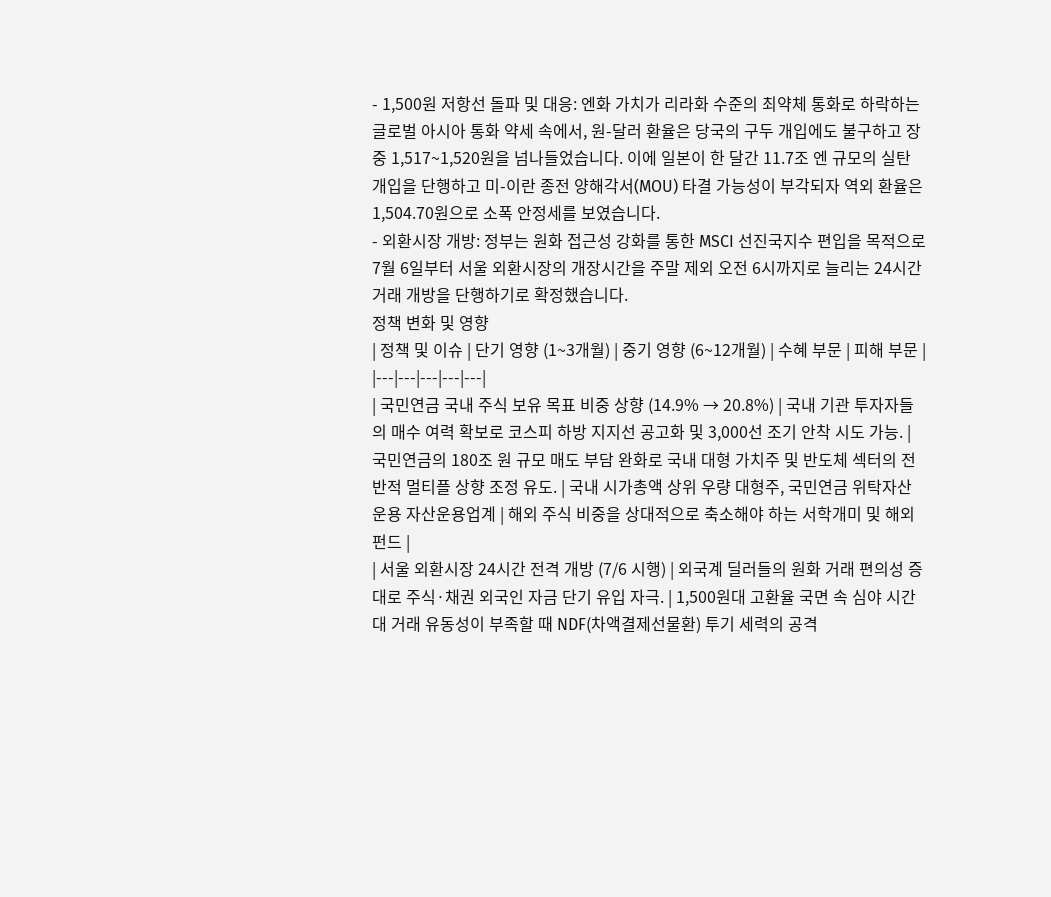- 1,500원 저항선 돌파 및 대응: 엔화 가치가 리라화 수준의 최약체 통화로 하락하는 글로벌 아시아 통화 약세 속에서, 원-달러 환율은 당국의 구두 개입에도 불구하고 장중 1,517~1,520원을 넘나들었습니다. 이에 일본이 한 달간 11.7조 엔 규모의 실탄 개입을 단행하고 미-이란 종전 양해각서(MOU) 타결 가능성이 부각되자 역외 환율은 1,504.70원으로 소폭 안정세를 보였습니다.
- 외환시장 개방: 정부는 원화 접근성 강화를 통한 MSCI 선진국지수 편입을 목적으로 7월 6일부터 서울 외환시장의 개장시간을 주말 제외 오전 6시까지로 늘리는 24시간 거래 개방을 단행하기로 확정했습니다.
정책 변화 및 영향
| 정책 및 이슈 | 단기 영향 (1~3개월) | 중기 영향 (6~12개월) | 수혜 부문 | 피해 부문 |
|---|---|---|---|---|
| 국민연금 국내 주식 보유 목표 비중 상향 (14.9% → 20.8%) | 국내 기관 투자자들의 매수 여력 확보로 코스피 하방 지지선 공고화 및 3,000선 조기 안착 시도 가능. | 국민연금의 180조 원 규모 매도 부담 완화로 국내 대형 가치주 및 반도체 섹터의 전반적 멀티플 상향 조정 유도. | 국내 시가총액 상위 우량 대형주, 국민연금 위탁자산 운용 자산운용업계 | 해외 주식 비중을 상대적으로 축소해야 하는 서학개미 및 해외 펀드 |
| 서울 외환시장 24시간 전격 개방 (7/6 시행) | 외국계 딜러들의 원화 거래 편의성 증대로 주식·채권 외국인 자금 단기 유입 자극. | 1,500원대 고환율 국면 속 심야 시간대 거래 유동성이 부족할 때 NDF(차액결제선물환) 투기 세력의 공격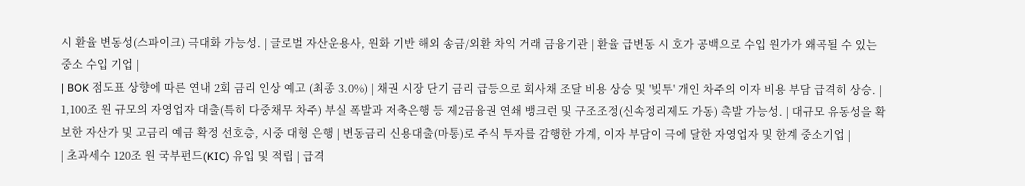시 환율 변동성(스파이크) 극대화 가능성. | 글로벌 자산운용사, 원화 기반 해외 송금/외환 차익 거래 금융기관 | 환율 급변동 시 호가 공백으로 수입 원가가 왜곡될 수 있는 중소 수입 기업 |
| BOK 점도표 상향에 따른 연내 2회 금리 인상 예고 (최종 3.0%) | 채권 시장 단기 금리 급등으로 회사채 조달 비용 상승 및 '빚투' 개인 차주의 이자 비용 부담 급격히 상승. | 1,100조 원 규모의 자영업자 대출(특히 다중채무 차주) 부실 폭발과 저축은행 등 제2금융권 연쇄 뱅크런 및 구조조정(신속정리제도 가동) 촉발 가능성. | 대규모 유동성을 확보한 자산가 및 고금리 예금 확정 선호층, 시중 대형 은행 | 변동금리 신용대출(마통)로 주식 투자를 감행한 가계, 이자 부담이 극에 달한 자영업자 및 한계 중소기업 |
| 초과세수 120조 원 국부펀드(KIC) 유입 및 적립 | 급격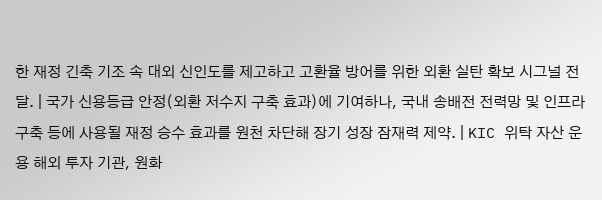한 재정 긴축 기조 속 대외 신인도를 제고하고 고환율 방어를 위한 외환 실탄 확보 시그널 전달. | 국가 신용등급 안정(외환 저수지 구축 효과)에 기여하나, 국내 송배전 전력망 및 인프라 구축 등에 사용될 재정 승수 효과를 원천 차단해 장기 성장 잠재력 제약. | KIC 위탁 자산 운용 해외 투자 기관, 원화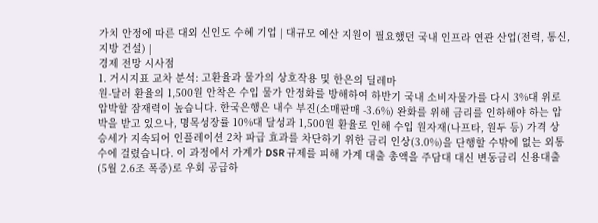가치 안정에 따른 대외 신인도 수혜 기업 | 대규모 예산 지원이 필요했던 국내 인프라 연관 산업(전력, 통신, 지방 건설) |
경제 전망 시사점
1. 거시지표 교차 분석: 고환율과 물가의 상호작용 및 한은의 딜레마
원-달러 환율의 1,500원 안착은 수입 물가 안정화를 방해하여 하반기 국내 소비자물가를 다시 3%대 위로 압박할 잠재력이 높습니다. 한국은행은 내수 부진(소매판매 -3.6%) 완화를 위해 금리를 인하해야 하는 압박을 받고 있으나, 명목성장률 10%대 달성과 1,500원 환율로 인해 수입 원자재(나프타, 원두 등) 가격 상승세가 지속되어 인플레이션 2차 파급 효과를 차단하기 위한 금리 인상(3.0%)을 단행할 수밖에 없는 외통수에 걸렸습니다. 이 과정에서 가계가 DSR 규제를 피해 가계 대출 총액을 주담대 대신 변동금리 신용대출(5월 2.6조 폭증)로 우회 공급하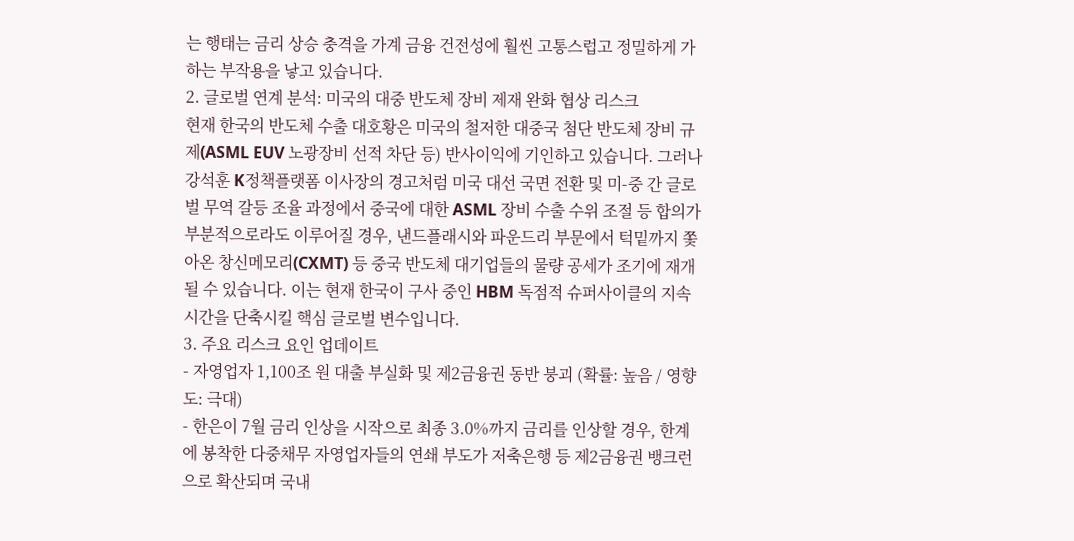는 행태는 금리 상승 충격을 가계 금융 건전성에 훨씬 고통스럽고 정밀하게 가하는 부작용을 낳고 있습니다.
2. 글로벌 연계 분석: 미국의 대중 반도체 장비 제재 완화 협상 리스크
현재 한국의 반도체 수출 대호황은 미국의 철저한 대중국 첨단 반도체 장비 규제(ASML EUV 노광장비 선적 차단 등) 반사이익에 기인하고 있습니다. 그러나 강석훈 K정책플랫폼 이사장의 경고처럼 미국 대선 국면 전환 및 미-중 간 글로벌 무역 갈등 조율 과정에서 중국에 대한 ASML 장비 수출 수위 조절 등 합의가 부분적으로라도 이루어질 경우, 낸드플래시와 파운드리 부문에서 턱밑까지 쫓아온 창신메모리(CXMT) 등 중국 반도체 대기업들의 물량 공세가 조기에 재개될 수 있습니다. 이는 현재 한국이 구사 중인 HBM 독점적 슈퍼사이클의 지속 시간을 단축시킬 핵심 글로벌 변수입니다.
3. 주요 리스크 요인 업데이트
- 자영업자 1,100조 원 대출 부실화 및 제2금융권 동반 붕괴 (확률: 높음 / 영향도: 극대)
- 한은이 7월 금리 인상을 시작으로 최종 3.0%까지 금리를 인상할 경우, 한계에 봉착한 다중채무 자영업자들의 연쇄 부도가 저축은행 등 제2금융권 뱅크런으로 확산되며 국내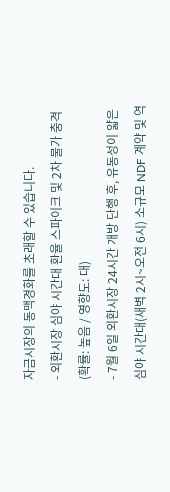자금시장의 동맥경화를 초래할 수 있습니다.
- 외환시장 심야 시간대 환율 스파이크 및 2차 물가 충격 (확률: 높음 / 영향도: 대)
- 7월 6일 외환시장 24시간 개방 단행 후, 유동성이 얇은 심야 시간대(새벽 2시~오전 6시) 소규모 NDF 계약 및 역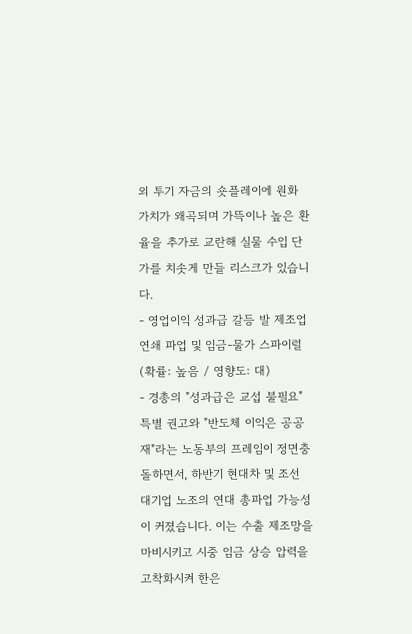외 투기 자금의 숏플레이에 원화 가치가 왜곡되며 가뜩이나 높은 환율을 추가로 교란해 실물 수입 단가를 치솟게 만들 리스크가 있습니다.
- 영업이익 성과급 갈등 발 제조업 연쇄 파업 및 임금-물가 스파이럴 (확률: 높음 / 영향도: 대)
- 경총의 "성과급은 교섭 불필요" 특별 권고와 "반도체 이익은 공공재"라는 노동부의 프레임이 정면충돌하면서, 하반기 현대차 및 조선 대기업 노조의 연대 총파업 가능성이 커졌습니다. 이는 수출 제조망을 마비시키고 시중 임금 상승 압력을 고착화시켜 한은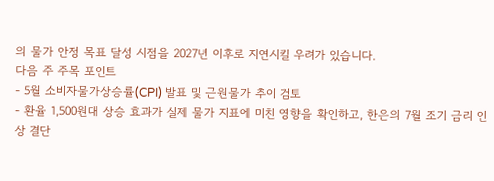의 물가 안정 목표 달성 시점을 2027년 이후로 지연시킬 우려가 있습니다.
다음 주 주목 포인트
- 5월 소비자물가상승률(CPI) 발표 및 근원물가 추이 검토
- 환율 1,500원대 상승 효과가 실제 물가 지표에 미친 영향을 확인하고, 한은의 7월 조기 금리 인상 결단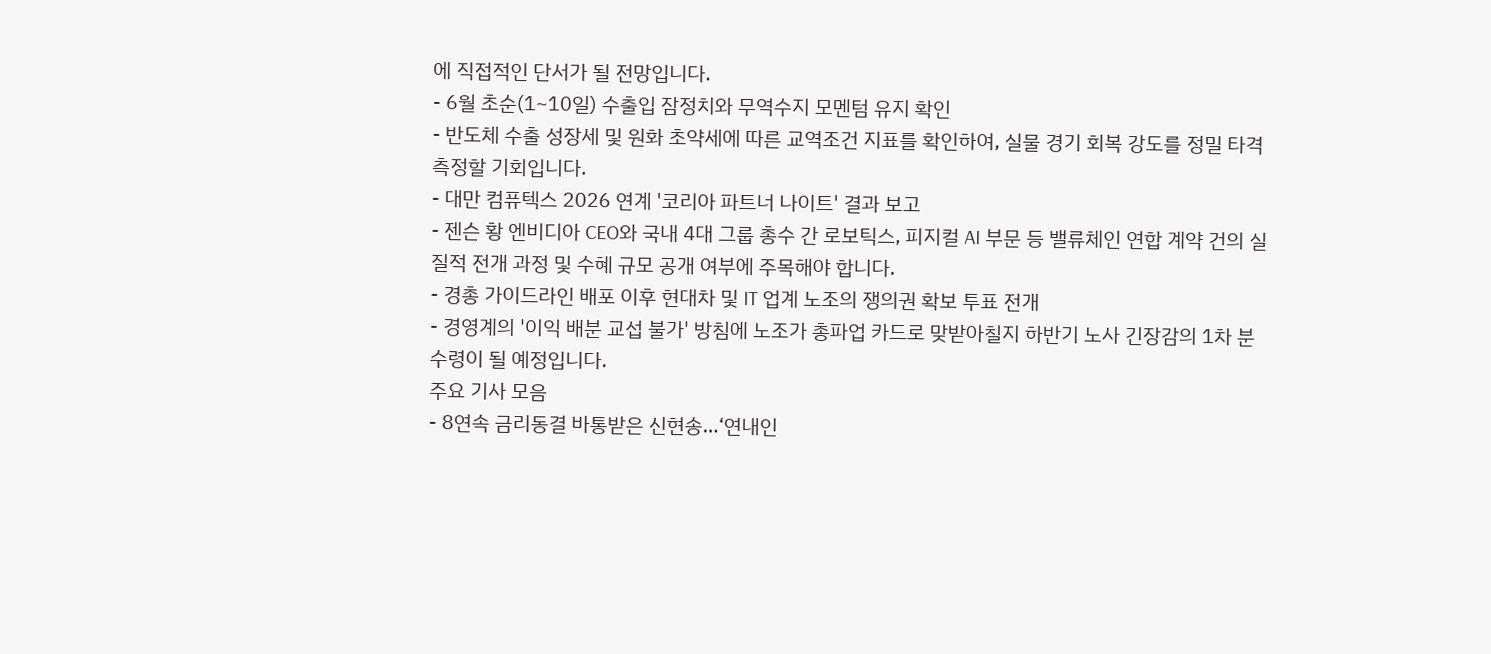에 직접적인 단서가 될 전망입니다.
- 6월 초순(1~10일) 수출입 잠정치와 무역수지 모멘텀 유지 확인
- 반도체 수출 성장세 및 원화 초약세에 따른 교역조건 지표를 확인하여, 실물 경기 회복 강도를 정밀 타격 측정할 기회입니다.
- 대만 컴퓨텍스 2026 연계 '코리아 파트너 나이트' 결과 보고
- 젠슨 황 엔비디아 CEO와 국내 4대 그룹 총수 간 로보틱스, 피지컬 AI 부문 등 밸류체인 연합 계약 건의 실질적 전개 과정 및 수혜 규모 공개 여부에 주목해야 합니다.
- 경총 가이드라인 배포 이후 현대차 및 IT 업계 노조의 쟁의권 확보 투표 전개
- 경영계의 '이익 배분 교섭 불가' 방침에 노조가 총파업 카드로 맞받아칠지 하반기 노사 긴장감의 1차 분수령이 될 예정입니다.
주요 기사 모음
- 8연속 금리동결 바통받은 신현송…‘연내인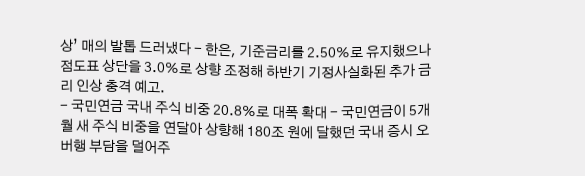상’ 매의 발톱 드러냈다 - 한은, 기준금리를 2.50%로 유지했으나 점도표 상단을 3.0%로 상향 조정해 하반기 기정사실화된 추가 금리 인상 충격 예고.
- 국민연금 국내 주식 비중 20.8%로 대폭 확대 - 국민연금이 5개월 새 주식 비중을 연달아 상향해 180조 원에 달했던 국내 증시 오버행 부담을 덜어주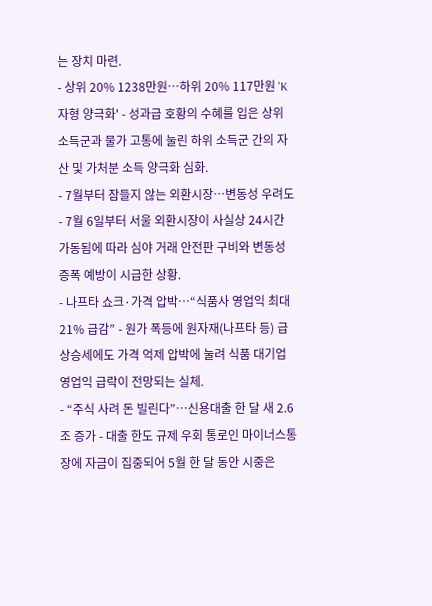는 장치 마련.
- 상위 20% 1238만원…하위 20% 117만원 'K자형 양극화' - 성과급 호황의 수혜를 입은 상위 소득군과 물가 고통에 눌린 하위 소득군 간의 자산 및 가처분 소득 양극화 심화.
- 7월부터 잠들지 않는 외환시장…변동성 우려도 - 7월 6일부터 서울 외환시장이 사실상 24시간 가동됨에 따라 심야 거래 안전판 구비와 변동성 증폭 예방이 시급한 상황.
- 나프타 쇼크·가격 압박…“식품사 영업익 최대 21% 급감” - 원가 폭등에 원자재(나프타 등) 급상승세에도 가격 억제 압박에 눌려 식품 대기업 영업익 급락이 전망되는 실체.
- “주식 사려 돈 빌린다”…신용대출 한 달 새 2.6조 증가 - 대출 한도 규제 우회 통로인 마이너스통장에 자금이 집중되어 5월 한 달 동안 시중은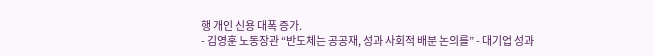행 개인 신용 대폭 증가.
- 김영훈 노동장관 “반도체는 공공재, 성과 사회적 배분 논의를” - 대기업 성과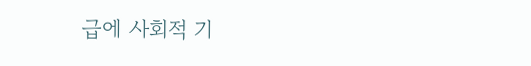급에 사회적 기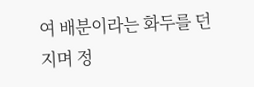여 배분이라는 화두를 던지며 정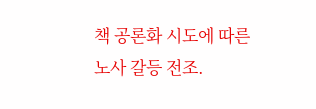책 공론화 시도에 따른 노사 갈등 전조.